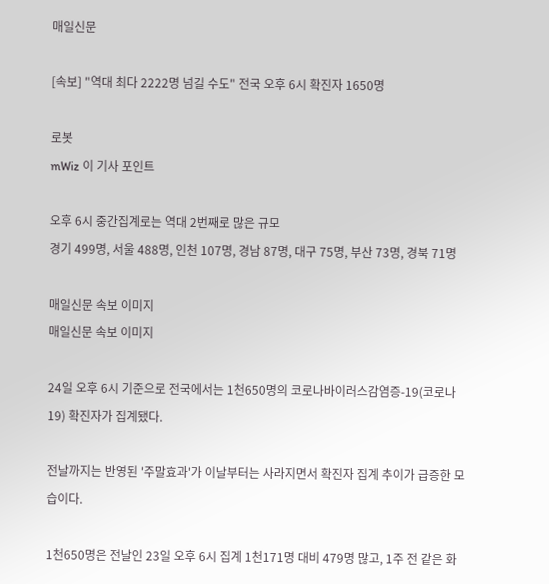매일신문

[속보] "역대 최다 2222명 넘길 수도" 전국 오후 6시 확진자 1650명

로봇
mWiz 이 기사 포인트

오후 6시 중간집계로는 역대 2번째로 많은 규모
경기 499명, 서울 488명, 인천 107명, 경남 87명, 대구 75명, 부산 73명, 경북 71명

매일신문 속보 이미지
매일신문 속보 이미지

24일 오후 6시 기준으로 전국에서는 1천650명의 코로나바이러스감염증-19(코로나19) 확진자가 집계됐다.

전날까지는 반영된 '주말효과'가 이날부터는 사라지면서 확진자 집계 추이가 급증한 모습이다.

1천650명은 전날인 23일 오후 6시 집계 1천171명 대비 479명 많고, 1주 전 같은 화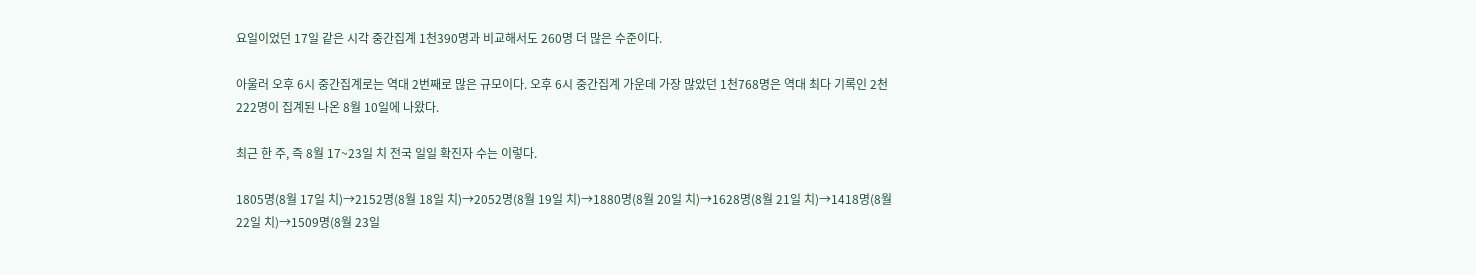요일이었던 17일 같은 시각 중간집계 1천390명과 비교해서도 260명 더 많은 수준이다.

아울러 오후 6시 중간집계로는 역대 2번째로 많은 규모이다. 오후 6시 중간집계 가운데 가장 많았던 1천768명은 역대 최다 기록인 2천222명이 집계된 나온 8월 10일에 나왔다.

최근 한 주, 즉 8월 17~23일 치 전국 일일 확진자 수는 이렇다.

1805명(8월 17일 치)→2152명(8월 18일 치)→2052명(8월 19일 치)→1880명(8월 20일 치)→1628명(8월 21일 치)→1418명(8월 22일 치)→1509명(8월 23일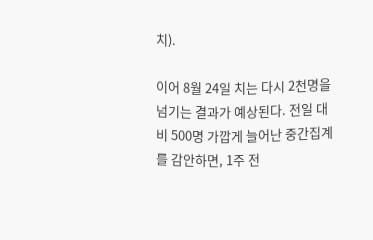치).

이어 8월 24일 치는 다시 2천명을 넘기는 결과가 예상된다. 전일 대비 500명 가깝게 늘어난 중간집계를 감안하면, 1주 전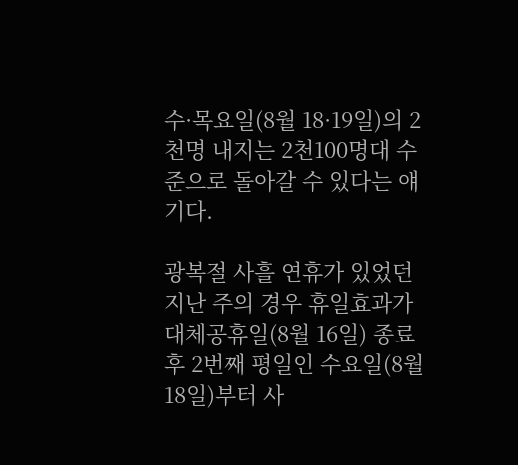수·목요일(8월 18·19일)의 2천명 내지는 2천100명대 수준으로 돌아갈 수 있다는 얘기다.

광복절 사흘 연휴가 있었던 지난 주의 경우 휴일효과가 대체공휴일(8월 16일) 종료 후 2번째 평일인 수요일(8월 18일)부터 사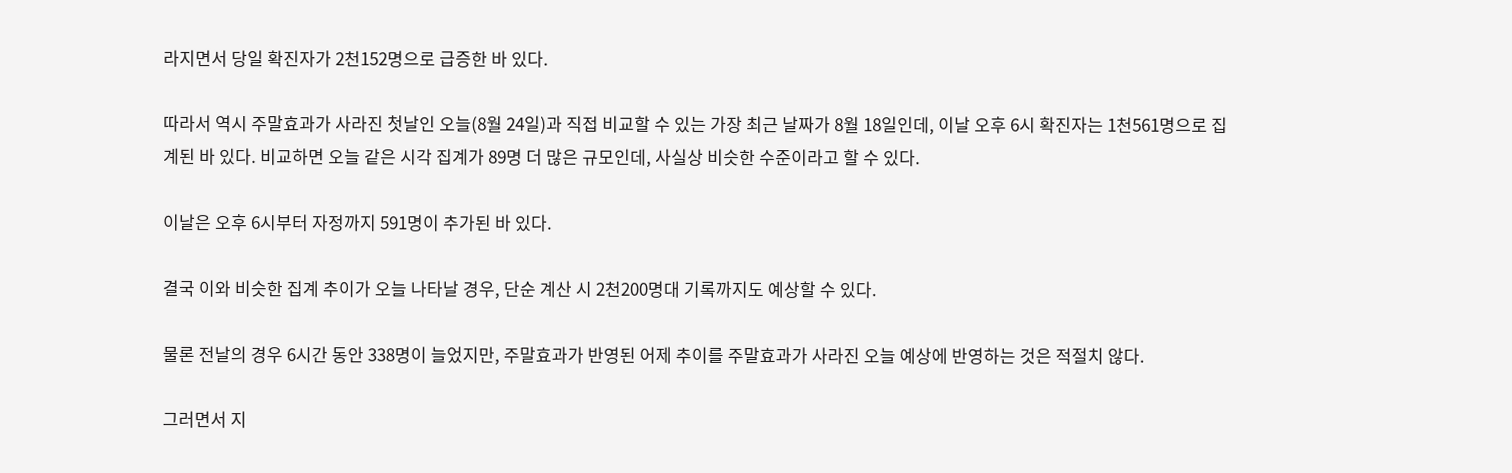라지면서 당일 확진자가 2천152명으로 급증한 바 있다.

따라서 역시 주말효과가 사라진 첫날인 오늘(8월 24일)과 직접 비교할 수 있는 가장 최근 날짜가 8월 18일인데, 이날 오후 6시 확진자는 1천561명으로 집계된 바 있다. 비교하면 오늘 같은 시각 집계가 89명 더 많은 규모인데, 사실상 비슷한 수준이라고 할 수 있다.

이날은 오후 6시부터 자정까지 591명이 추가된 바 있다.

결국 이와 비슷한 집계 추이가 오늘 나타날 경우, 단순 계산 시 2천200명대 기록까지도 예상할 수 있다.

물론 전날의 경우 6시간 동안 338명이 늘었지만, 주말효과가 반영된 어제 추이를 주말효과가 사라진 오늘 예상에 반영하는 것은 적절치 않다.

그러면서 지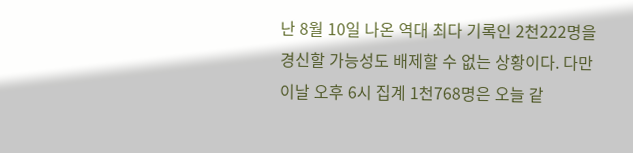난 8월 10일 나온 역대 최다 기록인 2천222명을 경신할 가능성도 배제할 수 없는 상황이다. 다만 이날 오후 6시 집계 1천768명은 오늘 같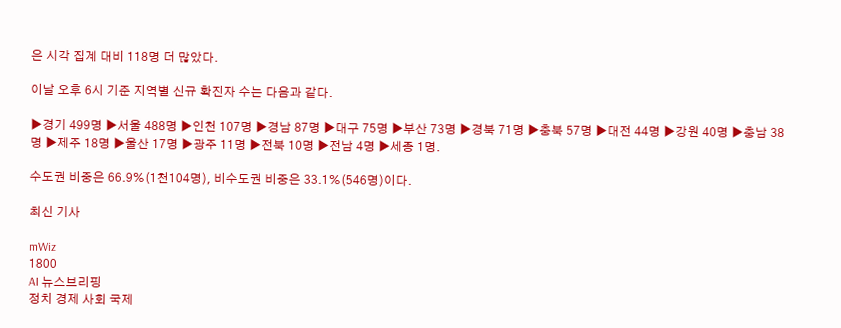은 시각 집계 대비 118명 더 많았다.

이날 오후 6시 기준 지역별 신규 확진자 수는 다음과 같다.

▶경기 499명 ▶서울 488명 ▶인천 107명 ▶경남 87명 ▶대구 75명 ▶부산 73명 ▶경북 71명 ▶충북 57명 ▶대전 44명 ▶강원 40명 ▶충남 38명 ▶제주 18명 ▶울산 17명 ▶광주 11명 ▶전북 10명 ▶전남 4명 ▶세종 1명.

수도권 비중은 66.9%(1천104명), 비수도권 비중은 33.1%(546명)이다.

최신 기사

mWiz
1800
AI 뉴스브리핑
정치 경제 사회 국제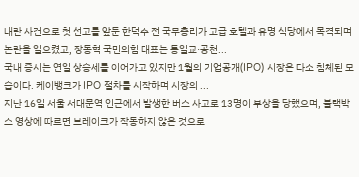내란 사건으로 첫 선고를 앞둔 한덕수 전 국무총리가 고급 호텔과 유명 식당에서 목격되며 논란을 일으켰고, 장동혁 국민의힘 대표는 통일교·공천...
국내 증시는 연일 상승세를 이어가고 있지만 1월의 기업공개(IPO) 시장은 다소 침체된 모습이다. 케이뱅크가 IPO 절차를 시작하며 시장의 ...
지난 16일 서울 서대문역 인근에서 발생한 버스 사고로 13명이 부상을 당했으며, 블랙박스 영상에 따르면 브레이크가 작동하지 않은 것으로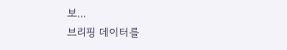보...
브리핑 데이터를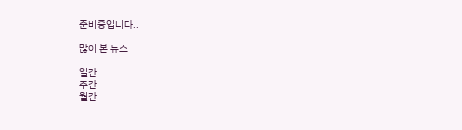준비중입니다..

많이 본 뉴스

일간
주간
월간